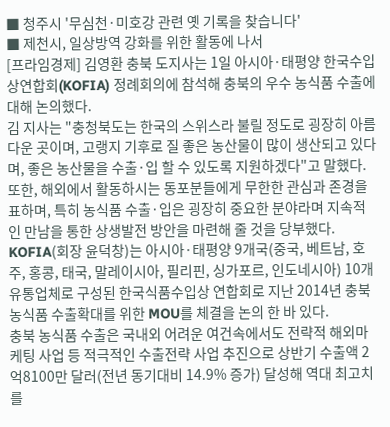■ 청주시 '무심천·미호강 관련 옛 기록을 찾습니다'
■ 제천시, 일상방역 강화를 위한 활동에 나서
[프라임경제] 김영환 충북 도지사는 1일 아시아·태평양 한국수입상연합회(KOFIA) 정례회의에 참석해 충북의 우수 농식품 수출에 대해 논의했다.
김 지사는 "충청북도는 한국의 스위스라 불릴 정도로 굉장히 아름다운 곳이며, 고랭지 기후로 질 좋은 농산물이 많이 생산되고 있다며, 좋은 농산물을 수출·입 할 수 있도록 지원하겠다"고 말했다.
또한, 해외에서 활동하시는 동포분들에게 무한한 관심과 존경을 표하며, 특히 농식품 수출·입은 굉장히 중요한 분야라며 지속적인 만남을 통한 상생발전 방안을 마련해 줄 것을 당부했다.
KOFIA(회장 윤덕창)는 아시아·태평양 9개국(중국, 베트남, 호주, 홍콩, 태국, 말레이시아, 필리핀, 싱가포르, 인도네시아) 10개 유통업체로 구성된 한국식품수입상 연합회로 지난 2014년 충북 농식품 수출확대를 위한 MOU를 체결을 논의 한 바 있다.
충북 농식품 수출은 국내외 어려운 여건속에서도 전략적 해외마케팅 사업 등 적극적인 수출전략 사업 추진으로 상반기 수출액 2억8100만 달러(전년 동기대비 14.9% 증가) 달성해 역대 최고치를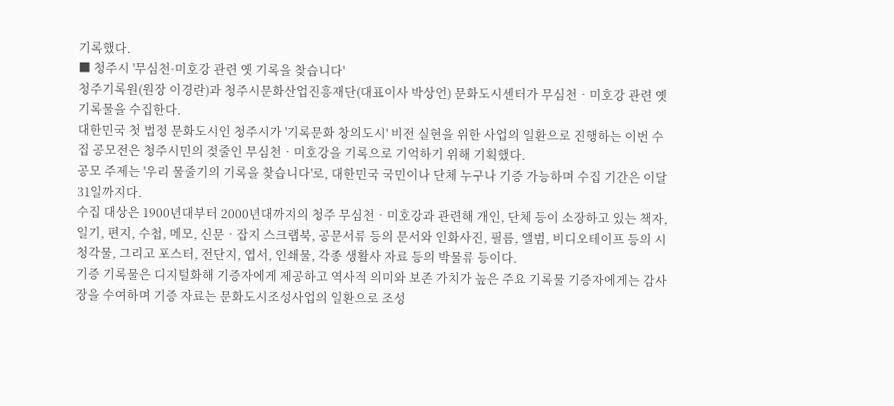기록했다.
■ 청주시 '무심천·미호강 관련 옛 기록을 찾습니다'
청주기록원(원장 이경란)과 청주시문화산업진흥재단(대표이사 박상언) 문화도시센터가 무심천‧미호강 관련 옛 기록물을 수집한다.
대한민국 첫 법정 문화도시인 청주시가 '기록문화 창의도시' 비전 실현을 위한 사업의 일환으로 진행하는 이번 수집 공모전은 청주시민의 젖줄인 무심천‧미호강을 기록으로 기억하기 위해 기획했다.
공모 주제는 '우리 물줄기의 기록을 찾습니다'로, 대한민국 국민이나 단체 누구나 기증 가능하며 수집 기간은 이달 31일까지다.
수집 대상은 1900년대부터 2000년대까지의 청주 무심천‧미호강과 관련해 개인, 단체 등이 소장하고 있는 책자, 일기, 편지, 수첩, 메모, 신문‧잡지 스크랩북, 공문서류 등의 문서와 인화사진, 필름, 앨범, 비디오테이프 등의 시청각물, 그리고 포스터, 전단지, 엽서, 인쇄물, 각종 생활사 자료 등의 박물류 등이다.
기증 기록물은 디지털화해 기증자에게 제공하고 역사적 의미와 보존 가치가 높은 주요 기록물 기증자에게는 감사장을 수여하며 기증 자료는 문화도시조성사업의 일환으로 조성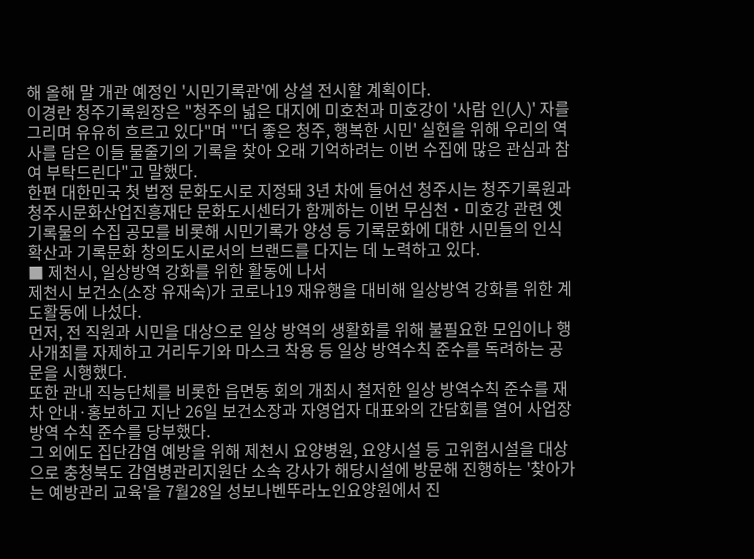해 올해 말 개관 예정인 '시민기록관'에 상설 전시할 계획이다.
이경란 청주기록원장은 "청주의 넓은 대지에 미호천과 미호강이 '사람 인(人)' 자를 그리며 유유히 흐르고 있다"며 "'더 좋은 청주, 행복한 시민' 실현을 위해 우리의 역사를 담은 이들 물줄기의 기록을 찾아 오래 기억하려는 이번 수집에 많은 관심과 참여 부탁드린다"고 말했다.
한편 대한민국 첫 법정 문화도시로 지정돼 3년 차에 들어선 청주시는 청주기록원과 청주시문화산업진흥재단 문화도시센터가 함께하는 이번 무심천‧미호강 관련 옛 기록물의 수집 공모를 비롯해 시민기록가 양성 등 기록문화에 대한 시민들의 인식 확산과 기록문화 창의도시로서의 브랜드를 다지는 데 노력하고 있다.
■ 제천시, 일상방역 강화를 위한 활동에 나서
제천시 보건소(소장 유재숙)가 코로나19 재유행을 대비해 일상방역 강화를 위한 계도활동에 나섰다.
먼저, 전 직원과 시민을 대상으로 일상 방역의 생활화를 위해 불필요한 모임이나 행사개최를 자제하고 거리두기와 마스크 착용 등 일상 방역수칙 준수를 독려하는 공문을 시행했다.
또한 관내 직능단체를 비롯한 읍면동 회의 개최시 철저한 일상 방역수칙 준수를 재차 안내·홍보하고 지난 26일 보건소장과 자영업자 대표와의 간담회를 열어 사업장 방역 수칙 준수를 당부했다.
그 외에도 집단감염 예방을 위해 제천시 요양병원, 요양시설 등 고위험시설을 대상으로 충청북도 감염병관리지원단 소속 강사가 해당시설에 방문해 진행하는 '찾아가는 예방관리 교육'을 7월28일 성보나벤뚜라노인요양원에서 진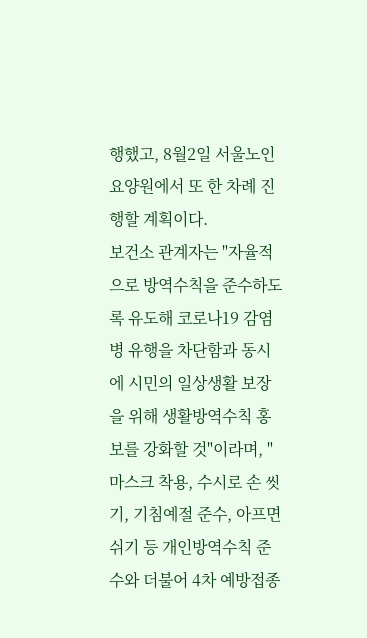행했고, 8월2일 서울노인요양원에서 또 한 차례 진행할 계획이다.
보건소 관계자는 "자율적으로 방역수칙을 준수하도록 유도해 코로나19 감염병 유행을 차단함과 동시에 시민의 일상생활 보장을 위해 생활방역수칙 홍보를 강화할 것"이라며, "마스크 착용, 수시로 손 씻기, 기침예절 준수, 아프면 쉬기 등 개인방역수칙 준수와 더불어 4차 예방접종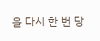을 다시 한 번 당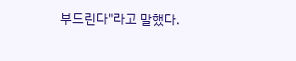부드린다"라고 말했다.